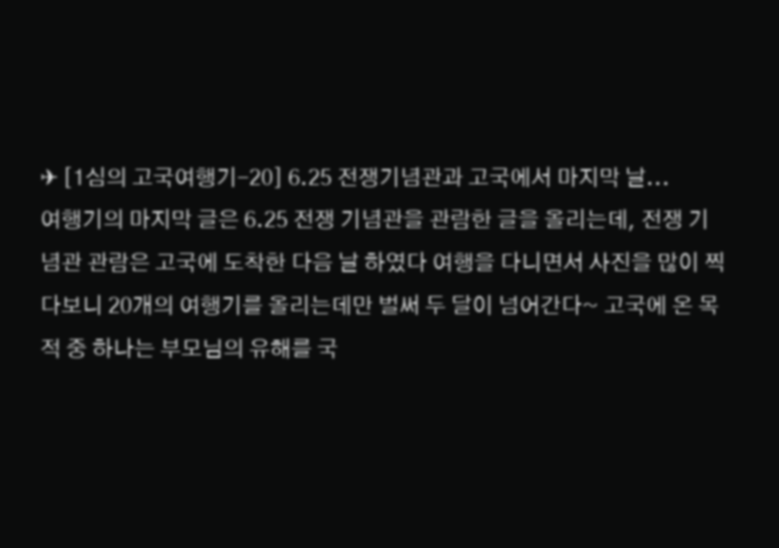✈ [1심의 고국여행기-20] 6.25 전쟁기념관과 고국에서 마지막 날...
여행기의 마지막 글은 6.25 전쟁 기념관을 관람한 글을 올리는데, 전쟁 기념관 관람은 고국에 도착한 다음 날 하였다 여행을 다니면서 사진을 많이 찍다보니 20개의 여행기를 올리는데만 벌써 두 달이 넘어간다~ 고국에 온 목적 중 하나는 부모님의 유해를 국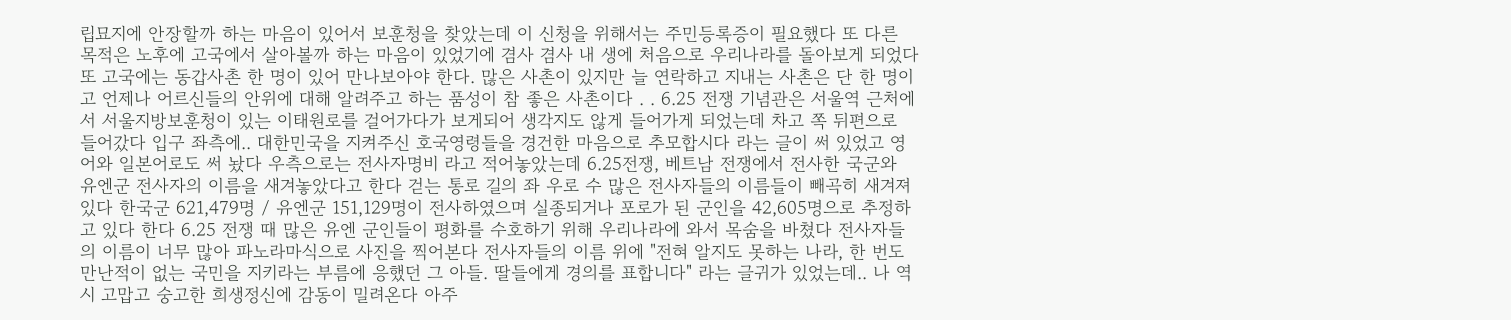립묘지에 안장할까 하는 마음이 있어서 보훈청을 찾았는데 이 신청을 위해서는 주민등록증이 필요했다 또 다른 목적은 노후에 고국에서 살아볼까 하는 마음이 있었기에 겸사 겸사 내 생에 처음으로 우리나라를 돌아보게 되었다 또 고국에는 동갑사촌 한 명이 있어 만나보아야 한다. 많은 사촌이 있지만 늘 연락하고 지내는 사촌은 단 한 명이고 언제나 어르신들의 안위에 대해 알려주고 하는 품성이 참 좋은 사촌이다 . . 6.25 전쟁 기념관은 서울역 근처에서 서울지방보훈청이 있는 이태원로를 걸어가다가 보게되어 생각지도 않게 들어가게 되었는데 차고 쪽 뒤편으로 들어갔다 입구 좌측에.. 대한민국을 지켜주신 호국영령들을 경건한 마음으로 추모합시다 라는 글이 써 있었고 영어와 일본어로도 써 놨다 우측으로는 전사자명비 라고 적어놓았는데 6.25전쟁, 베트남 전쟁에서 전사한 국군와 유엔군 전사자의 이름을 새겨놓았다고 한다 걷는 통로 길의 좌 우로 수 많은 전사자들의 이름들이 빼곡히 새겨져있다 한국군 621,479명 / 유엔군 151,129명이 전사하였으며 실종되거나 포로가 된 군인을 42,605명으로 추정하고 있다 한다 6.25 전쟁 때 많은 유엔 군인들이 평화를 수호하기 위해 우리나라에 와서 목숨을 바쳤다 전사자들의 이름이 너무 많아 파노라마식으로 사진을 찍어본다 전사자들의 이름 위에 "전혀 알지도 못하는 나라, 한 번도 만난적이 없는 국민을 지키라는 부름에 응했던 그 아들. 딸들에게 경의를 표합니다" 라는 글귀가 있었는데.. 나 역시 고맙고 숭고한 희생정신에 감동이 밀려온다 아주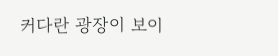커다란 광장이 보이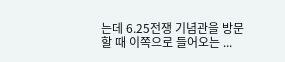는데 6.25전쟁 기념관을 방문할 때 이쪽으로 들어오는 ...